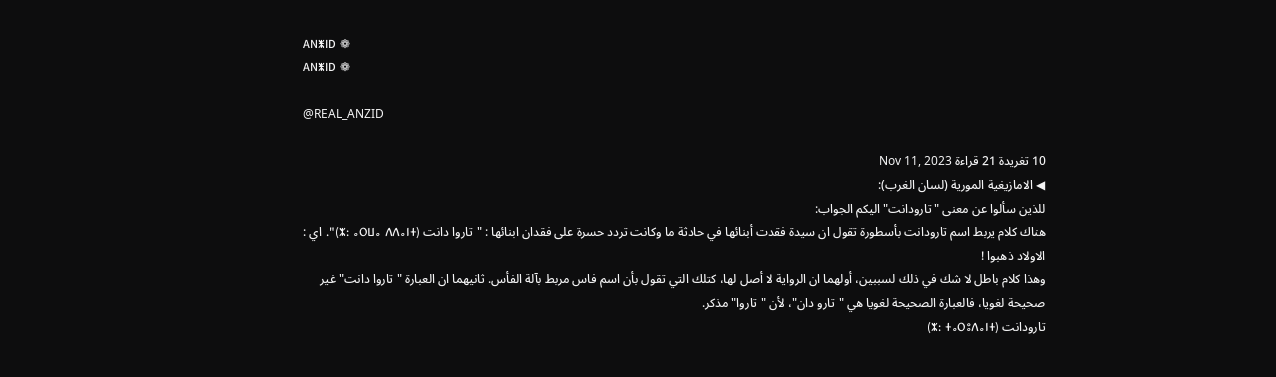ANⵥID ❁
ANⵥID ❁

@REAL_ANZID

10 تغريدة 21 قراءة Nov 11, 2023
◀ الامازيغية المورية (لسان الغرب):
للذين سألوا عن معنى "تارودانت" اليكم الجواب:
هناك كلام يربط اسم تارودانت بأسطورة تقول ان سيدة فقدت أبنائها في حادثة ما وكانت تردد حسرة على فقدان ابنائها : "تاروا دانت (ⵣ: ⴰⵔⵡⴰ ⴷⴷⴰⵏⵜ)". اي : الاولاد ذهبوا !
وهذا كلام باطل لا شك في ذلك لسببين، أولهما ان الرواية لا أصل لها، كتلك التي تقول بأن اسم فاس مربط بآلة الفأس. ثانيهما ان العبارة "تاروا دانت" غير صحيحة لغويا، فالعبارة الصحيحة لغويا هي "تارو دان"، لأن "تاروا" مذكر.
تارودانت (ⵣ: ⵜⴰⵔⵓⴷⴰⵏⵜ)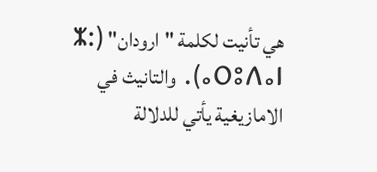هي تأنيت لكلمة "ارودان" (ⵣ: ⴰⵔⵓⴷⴰⵏ). والتانيث في الامازيغية يأتي للدلالة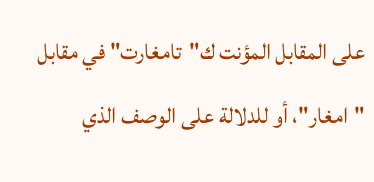على المقابل المؤنت ك"تامغارت" في مقابل "امغار"، أو للدلالة على الوصف الذي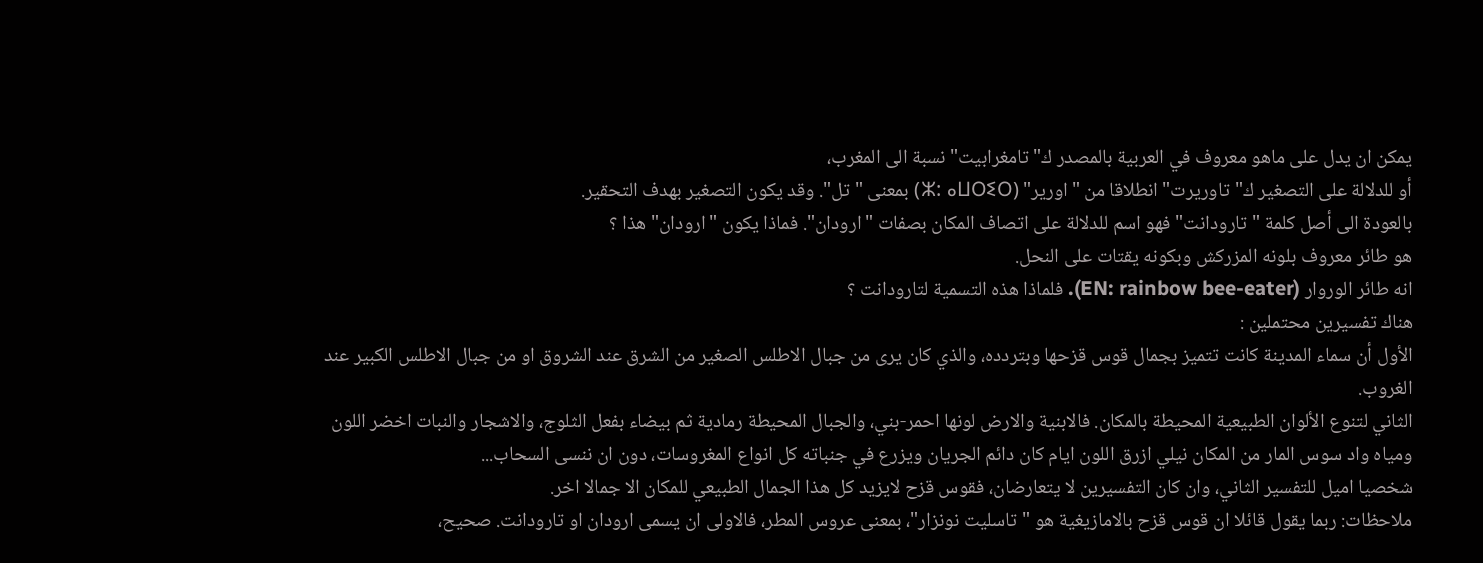يمكن ان يدل على ماهو معروف في العربية بالمصدر ك"تامغرابيت" نسبة الى المغرب،
أو للدلالة على التصغير ك"تاوريرت" انطلاقا من "اورير" (ⵣ: ⴰⵡⵔⵉⵔ) بمعنى "تل". وقد يكون التصغير بهدف التحقير.
بالعودة الى أصل كلمة "تارودانت" فهو اسم للدلالة على اتصاف المكان بصفات "ارودان". فماذا يكون "ارودان" هذا ؟
هو طائر معروف بلونه المزركش وبكونه يقتات على النحل.
انه طائر الوروار (EN: rainbow bee-eater). فلماذا هذه التسمية لتارودانت ؟
هناك تفسيرين محتملين :
الأول أن سماء المدينة كانت تتميز بجمال قوس قزحها وبتردده، والذي كان يرى من جبال الاطلس الصغير من الشرق عند الشروق او من جبال الاطلس الكبير عند الغروب.
الثاني لتنوع الألوان الطبيعية المحيطة بالمكان. فالابنية والارض لونها احمر-بني، والجبال المحيطة رمادية ثم بيضاء بفعل الثلوج، والاشجار والنبات اخضر اللون ومياه واد سوس المار من المكان نيلي ازرق اللون ايام كان دائم الجريان ويزرع في جنباته كل انواع المغروسات، دون ان ننسى السحاب...
شخصيا اميل للتفسير الثاني، وان كان التفسيرين لا يتعارضان، فقوس قزح لايزيد كل هذا الجمال الطبيعي للمكان الا جمالا اخر.
ملاحظات: ربما يقول قائلا ان قوس قزح بالامازيغية هو "تاسليت نونزار"، بمعنى عروس المطر، فالاولى ان يسمى ارودان او تارودانت. صحيح،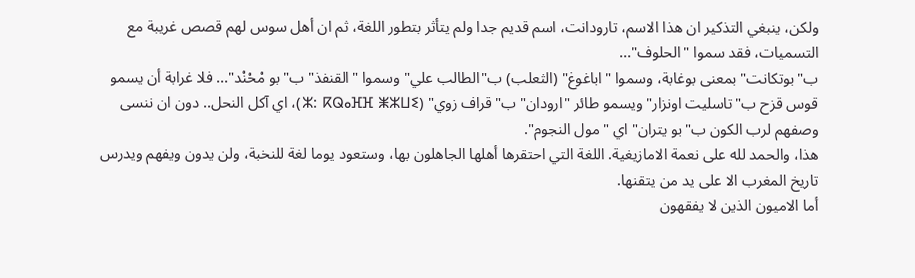ولكن، ينبغي التذكير ان هذا الاسم، تارودانت، اسم قديم جدا ولم يتأثر بتطور اللغة، ثم ان أهل سوس لهم قصص غريبة مع التسميات، فقد سموا "الحلوف"...
ب"بوتكانت" بمعنى بوغابة، وسموا "اباغوغ" (الثعلب) ب"الطالب علي" وسموا "القنفذ" ب"بو مْحْنْد"... فلا غرابة أن يسمو قوس قزح ب"تاسليت اونزار" ويسمو طائر "ارودان" ب"قراف زوي" (ⵣ: ⴽⵕⴰⴼⴼ ⵥⵣⵡⵉ)، اي آكل النحل.. دون ان ننسى وصفهم لرب الكون ب"بو يتران" اي "مول النجوم".
هذا، والحمد لله على نعمة الامازيغية. اللغة التي احتقرها أهلها الجاهلون بها، وستعود يوما لغة للنخبة، ولن يدون ويفهم ويدرس تاريخ المغرب الا على يد من يتقنها.
أما الاميون الذين لا يفقهون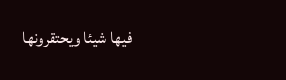فيها شيئا ويحتقرونها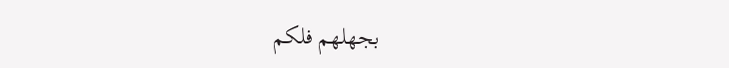بجهلهم فلكم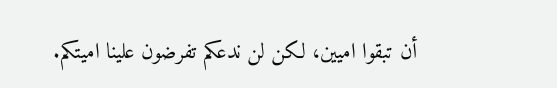أن تبقوا اميين، لكن لن ندعكم تفرضون علينا اميتكم.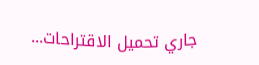جاري تحميل الاقتراحات...